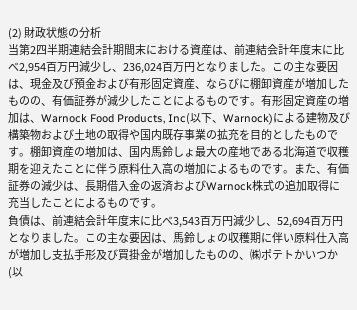(2) 財政状態の分析
当第2四半期連結会計期間末における資産は、前連結会計年度末に比べ2,954百万円減少し、236,024百万円となりました。この主な要因は、現金及び預金および有形固定資産、ならびに棚卸資産が増加したものの、有価証券が減少したことによるものです。有形固定資産の増加は、Warnock Food Products, Inc(以下、Warnock)による建物及び構築物および土地の取得や国内既存事業の拡充を目的としたものです。棚卸資産の増加は、国内馬鈴しょ最大の産地である北海道で収穫期を迎えたことに伴う原料仕入高の増加によるものです。また、有価証券の減少は、長期借入金の返済およびWarnock株式の追加取得に充当したことによるものです。
負債は、前連結会計年度末に比べ3,543百万円減少し、52,694百万円となりました。この主な要因は、馬鈴しょの収穫期に伴い原料仕入高が増加し支払手形及び買掛金が増加したものの、㈱ポテトかいつか(以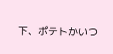下、ポテトかいつ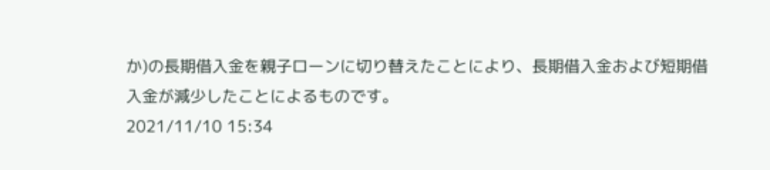か)の長期借入金を親子ローンに切り替えたことにより、長期借入金および短期借入金が減少したことによるものです。
2021/11/10 15:34